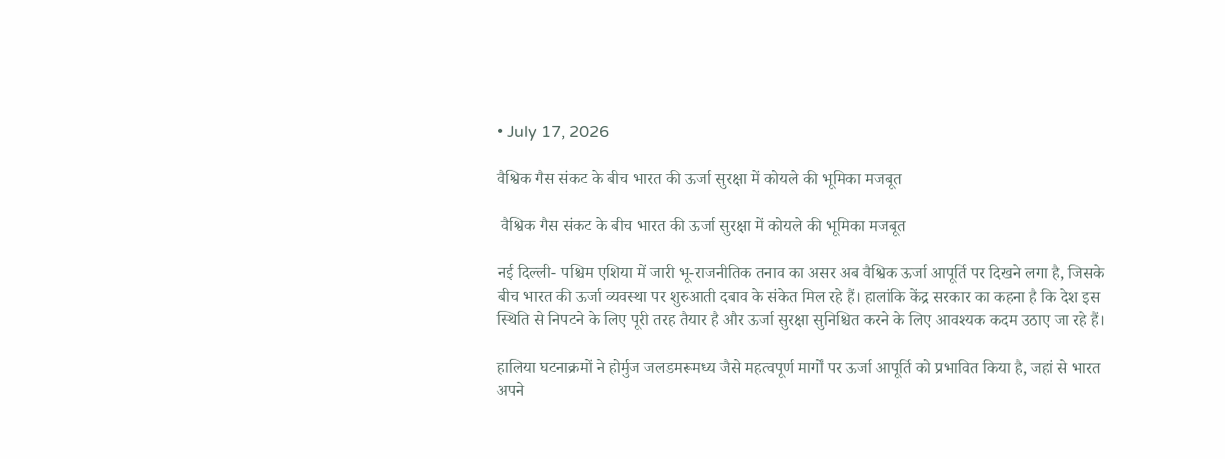• July 17, 2026

वैश्विक गैस संकट के बीच भारत की ऊर्जा सुरक्षा में कोयले की भूमिका मजबूत

 वैश्विक गैस संकट के बीच भारत की ऊर्जा सुरक्षा में कोयले की भूमिका मजबूत

नई दिल्ली- पश्चिम एशिया में जारी भू-राजनीतिक तनाव का असर अब वैश्विक ऊर्जा आपूर्ति पर दिखने लगा है, जिसके बीच भारत की ऊर्जा व्यवस्था पर शुरुआती दबाव के संकेत मिल रहे हैं। हालांकि केंद्र सरकार का कहना है कि देश इस स्थिति से निपटने के लिए पूरी तरह तैयार है और ऊर्जा सुरक्षा सुनिश्चित करने के लिए आवश्यक कदम उठाए जा रहे हैं।

हालिया घटनाक्रमों ने होर्मुज जलडमरूमध्य जैसे महत्वपूर्ण मार्गों पर ऊर्जा आपूर्ति को प्रभावित किया है, जहां से भारत अपने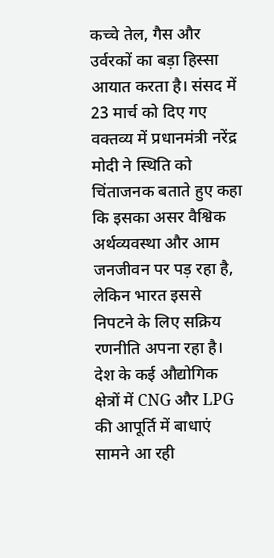कच्चे तेल, गैस और उर्वरकों का बड़ा हिस्सा आयात करता है। संसद में 23 मार्च को दिए गए वक्तव्य में प्रधानमंत्री नरेंद्र मोदी ने स्थिति को चिंताजनक बताते हुए कहा कि इसका असर वैश्विक अर्थव्यवस्था और आम जनजीवन पर पड़ रहा है, लेकिन भारत इससे निपटने के लिए सक्रिय रणनीति अपना रहा है।
देश के कई औद्योगिक क्षेत्रों में CNG और LPG की आपूर्ति में बाधाएं सामने आ रही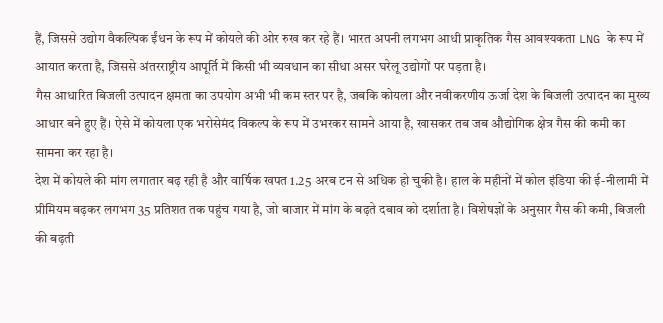हैं, जिससे उद्योग वैकल्पिक ईंधन के रूप में कोयले की ओर रुख कर रहे हैं। भारत अपनी लगभग आधी प्राकृतिक गैस आवश्यकता LNG के रूप में आयात करता है, जिससे अंतरराष्ट्रीय आपूर्ति में किसी भी व्यवधान का सीधा असर घरेलू उद्योगों पर पड़ता है।
गैस आधारित बिजली उत्पादन क्षमता का उपयोग अभी भी कम स्तर पर है, जबकि कोयला और नवीकरणीय ऊर्जा देश के बिजली उत्पादन का मुख्य आधार बने हुए हैं। ऐसे में कोयला एक भरोसेमंद विकल्प के रूप में उभरकर सामने आया है, खासकर तब जब औद्योगिक क्षेत्र गैस की कमी का सामना कर रहा है।
देश में कोयले की मांग लगातार बढ़ रही है और वार्षिक खपत 1.25 अरब टन से अधिक हो चुकी है। हाल के महीनों में कोल इंडिया की ई-नीलामी में प्रीमियम बढ़कर लगभग 35 प्रतिशत तक पहुंच गया है, जो बाजार में मांग के बढ़ते दबाव को दर्शाता है। विशेषज्ञों के अनुसार गैस की कमी, बिजली की बढ़ती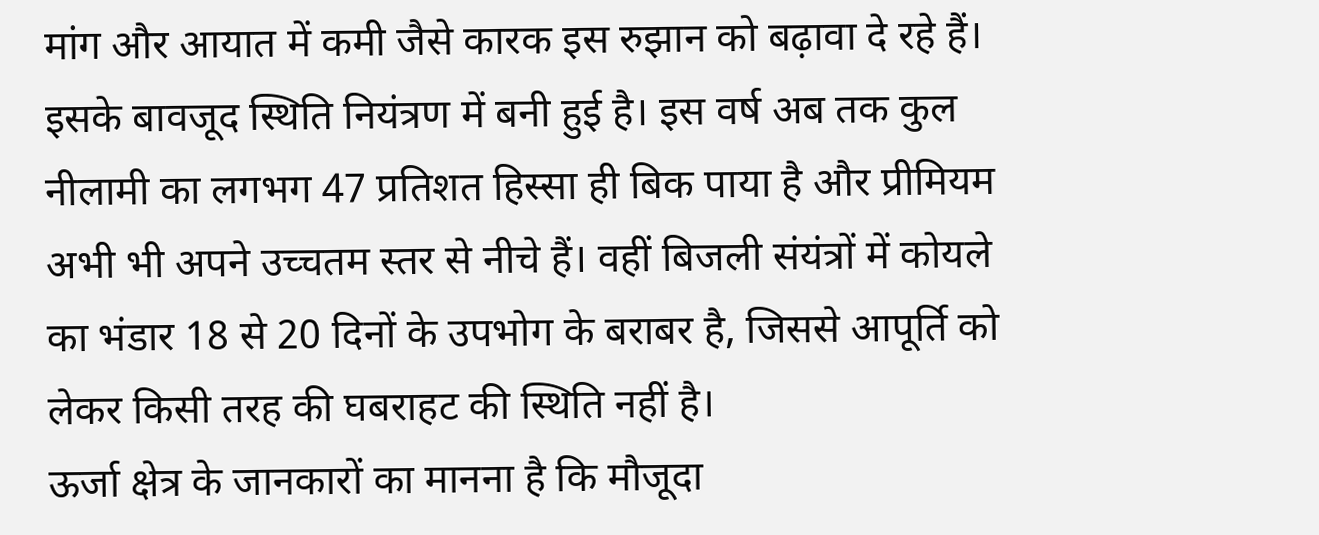मांग और आयात में कमी जैसे कारक इस रुझान को बढ़ावा दे रहे हैं।
इसके बावजूद स्थिति नियंत्रण में बनी हुई है। इस वर्ष अब तक कुल नीलामी का लगभग 47 प्रतिशत हिस्सा ही बिक पाया है और प्रीमियम अभी भी अपने उच्चतम स्तर से नीचे हैं। वहीं बिजली संयंत्रों में कोयले का भंडार 18 से 20 दिनों के उपभोग के बराबर है, जिससे आपूर्ति को लेकर किसी तरह की घबराहट की स्थिति नहीं है।
ऊर्जा क्षेत्र के जानकारों का मानना है कि मौजूदा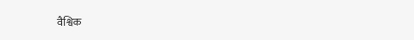वैश्विक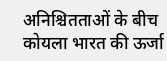अनिश्चितताओं के बीच कोयला भारत की ऊर्जा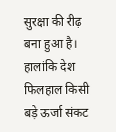सुरक्षा की रीढ़ बना हुआ है। हालांकि देश फिलहाल किसी बड़े ऊर्जा संकट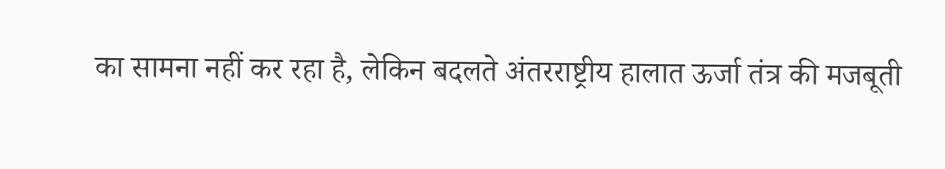का सामना नहीं कर रहा है, लेकिन बदलते अंतरराष्ट्रीय हालात ऊर्जा तंत्र की मजबूती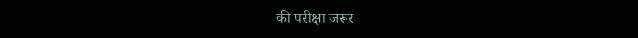की परीक्षा जरूर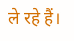ले रहे हैं।